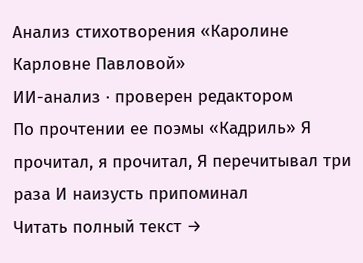Анализ стихотворения «Каролине Карловне Павловой»
ИИ-анализ · проверен редактором
По прочтении ее поэмы «Кадриль» Я прочитал, я прочитал, Я перечитывал три раза И наизусть припоминал
Читать полный текст →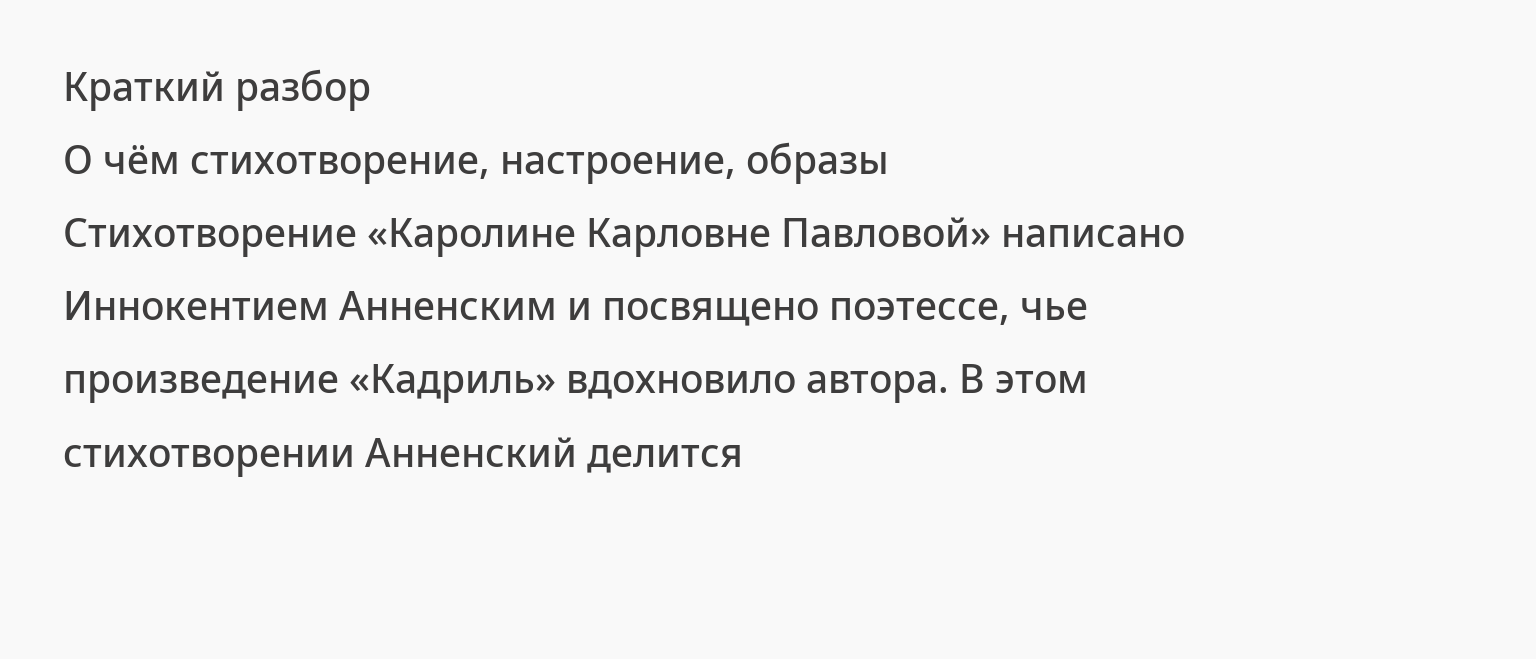Краткий разбор
О чём стихотворение, настроение, образы
Стихотворение «Каролине Карловне Павловой» написано Иннокентием Анненским и посвящено поэтессе, чье произведение «Кадриль» вдохновило автора. В этом стихотворении Анненский делится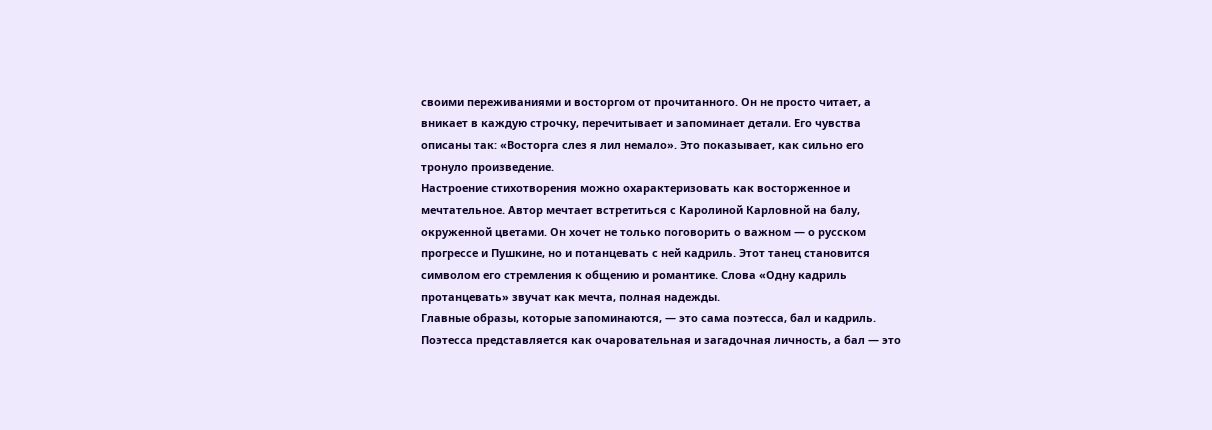своими переживаниями и восторгом от прочитанного. Он не просто читает, а вникает в каждую строчку, перечитывает и запоминает детали. Его чувства описаны так: «Восторга слез я лил немало». Это показывает, как сильно его тронуло произведение.
Настроение стихотворения можно охарактеризовать как восторженное и мечтательное. Автор мечтает встретиться с Каролиной Карловной на балу, окруженной цветами. Он хочет не только поговорить о важном — о русском прогрессе и Пушкине, но и потанцевать с ней кадриль. Этот танец становится символом его стремления к общению и романтике. Слова «Одну кадриль протанцевать» звучат как мечта, полная надежды.
Главные образы, которые запоминаются, — это сама поэтесса, бал и кадриль. Поэтесса представляется как очаровательная и загадочная личность, а бал — это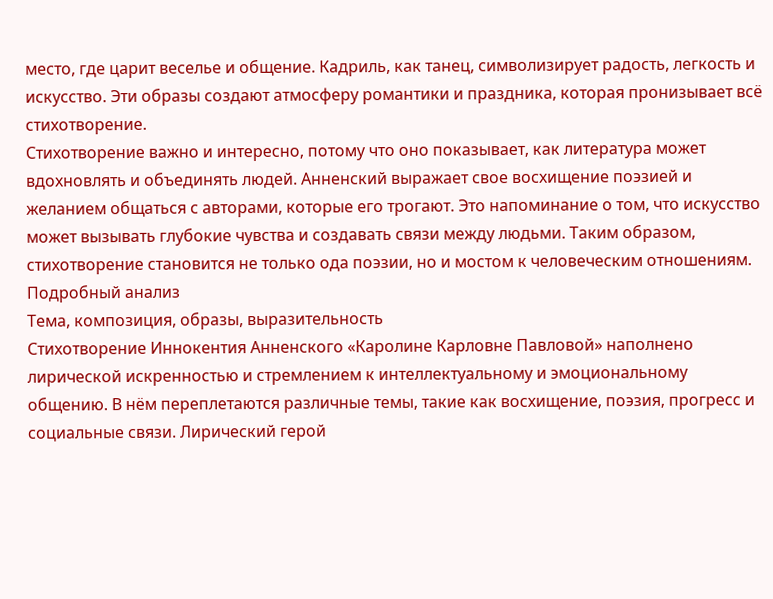место, где царит веселье и общение. Кадриль, как танец, символизирует радость, легкость и искусство. Эти образы создают атмосферу романтики и праздника, которая пронизывает всё стихотворение.
Стихотворение важно и интересно, потому что оно показывает, как литература может вдохновлять и объединять людей. Анненский выражает свое восхищение поэзией и желанием общаться с авторами, которые его трогают. Это напоминание о том, что искусство может вызывать глубокие чувства и создавать связи между людьми. Таким образом, стихотворение становится не только ода поэзии, но и мостом к человеческим отношениям.
Подробный анализ
Тема, композиция, образы, выразительность
Стихотворение Иннокентия Анненского «Каролине Карловне Павловой» наполнено лирической искренностью и стремлением к интеллектуальному и эмоциональному общению. В нём переплетаются различные темы, такие как восхищение, поэзия, прогресс и социальные связи. Лирический герой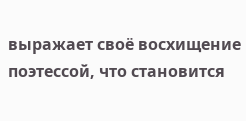выражает своё восхищение поэтессой, что становится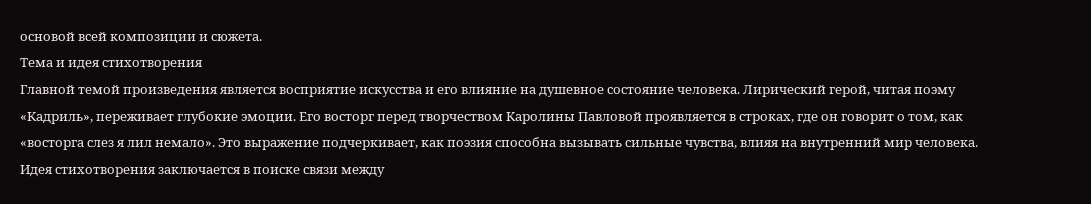основой всей композиции и сюжета.
Тема и идея стихотворения
Главной темой произведения является восприятие искусства и его влияние на душевное состояние человека. Лирический герой, читая поэму «Кадриль», переживает глубокие эмоции. Его восторг перед творчеством Каролины Павловой проявляется в строках, где он говорит о том, как «восторга слез я лил немало». Это выражение подчеркивает, как поэзия способна вызывать сильные чувства, влияя на внутренний мир человека. Идея стихотворения заключается в поиске связи между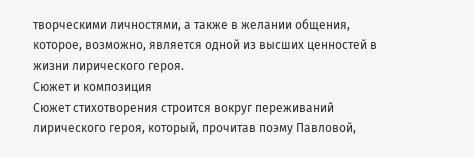творческими личностями, а также в желании общения, которое, возможно, является одной из высших ценностей в жизни лирического героя.
Сюжет и композиция
Сюжет стихотворения строится вокруг переживаний лирического героя, который, прочитав поэму Павловой,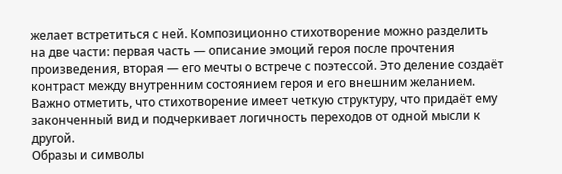желает встретиться с ней. Композиционно стихотворение можно разделить на две части: первая часть — описание эмоций героя после прочтения произведения, вторая — его мечты о встрече с поэтессой. Это деление создаёт контраст между внутренним состоянием героя и его внешним желанием. Важно отметить, что стихотворение имеет четкую структуру, что придаёт ему законченный вид и подчеркивает логичность переходов от одной мысли к другой.
Образы и символы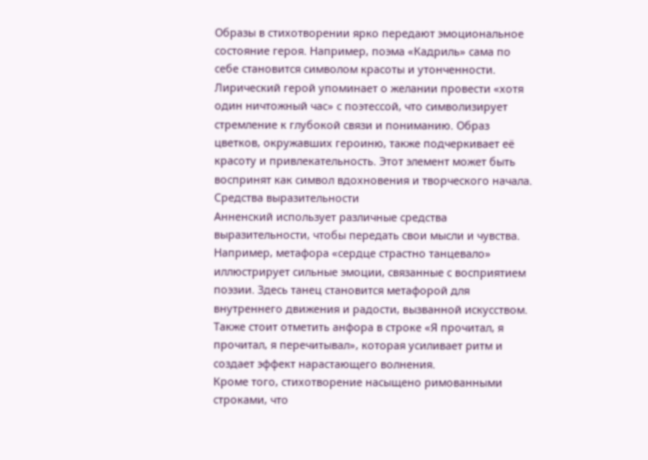Образы в стихотворении ярко передают эмоциональное состояние героя. Например, поэма «Кадриль» сама по себе становится символом красоты и утонченности. Лирический герой упоминает о желании провести «хотя один ничтожный час» с поэтессой, что символизирует стремление к глубокой связи и пониманию. Образ цветков, окружавших героиню, также подчеркивает её красоту и привлекательность. Этот элемент может быть воспринят как символ вдохновения и творческого начала.
Средства выразительности
Анненский использует различные средства выразительности, чтобы передать свои мысли и чувства. Например, метафора «сердце страстно танцевало» иллюстрирует сильные эмоции, связанные с восприятием поэзии. Здесь танец становится метафорой для внутреннего движения и радости, вызванной искусством. Также стоит отметить анфора в строке «Я прочитал, я прочитал, я перечитывал», которая усиливает ритм и создает эффект нарастающего волнения.
Кроме того, стихотворение насыщено римованными строками, что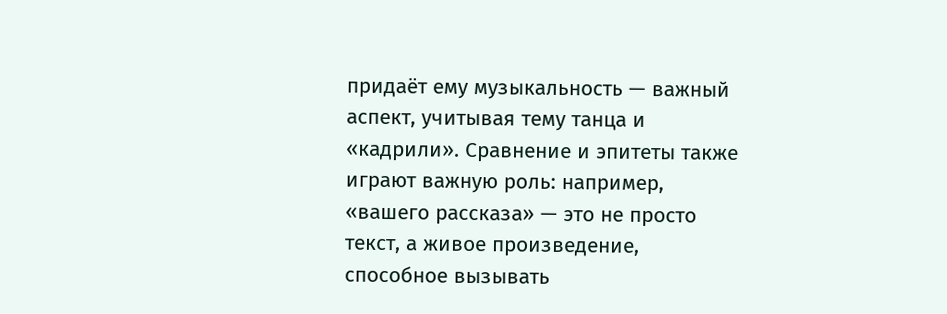придаёт ему музыкальность — важный аспект, учитывая тему танца и «кадрили». Сравнение и эпитеты также играют важную роль: например, «вашего рассказа» — это не просто текст, а живое произведение, способное вызывать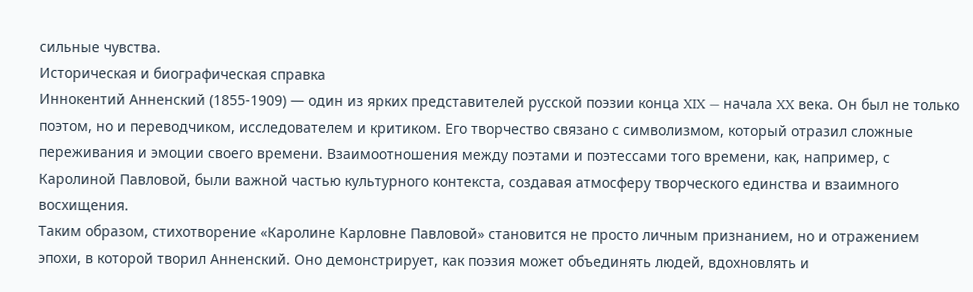сильные чувства.
Историческая и биографическая справка
Иннокентий Анненский (1855-1909) — один из ярких представителей русской поэзии конца XIX — начала XX века. Он был не только поэтом, но и переводчиком, исследователем и критиком. Его творчество связано с символизмом, который отразил сложные переживания и эмоции своего времени. Взаимоотношения между поэтами и поэтессами того времени, как, например, с Каролиной Павловой, были важной частью культурного контекста, создавая атмосферу творческого единства и взаимного восхищения.
Таким образом, стихотворение «Каролине Карловне Павловой» становится не просто личным признанием, но и отражением эпохи, в которой творил Анненский. Оно демонстрирует, как поэзия может объединять людей, вдохновлять и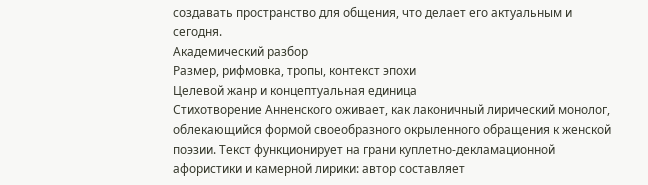создавать пространство для общения, что делает его актуальным и сегодня.
Академический разбор
Размер, рифмовка, тропы, контекст эпохи
Целевой жанр и концептуальная единица
Стихотворение Анненского оживает, как лаконичный лирический монолог, облекающийся формой своеобразного окрыленного обращения к женской поэзии. Текст функционирует на грани куплетно-декламационной афористики и камерной лирики: автор составляет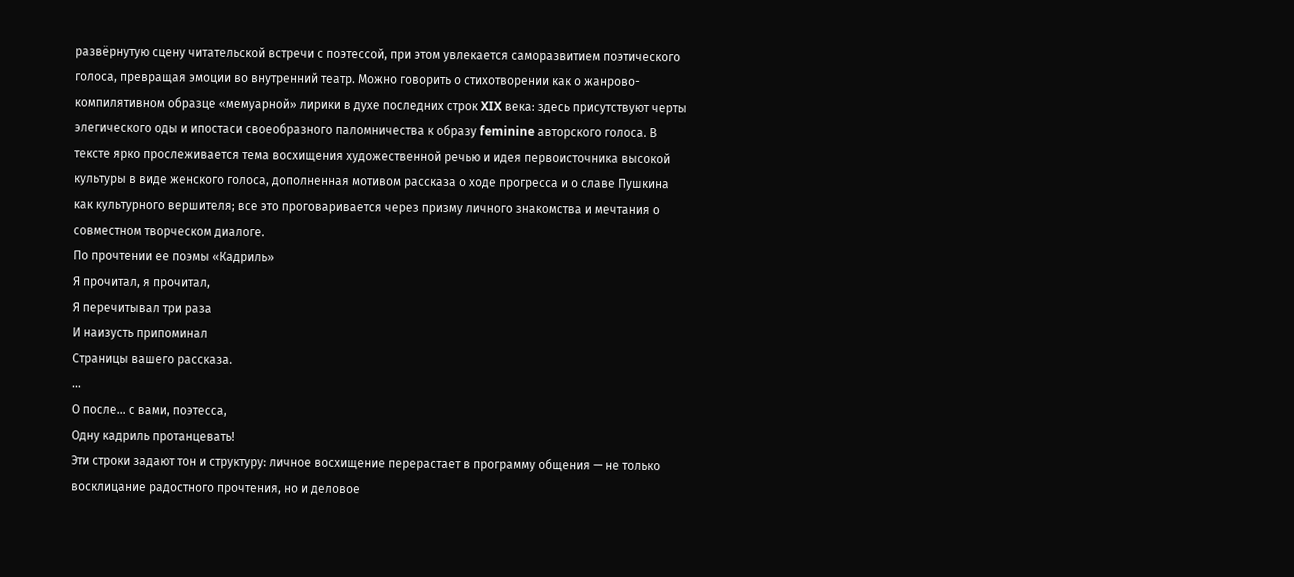развёрнутую сцену читательской встречи с поэтессой, при этом увлекается саморазвитием поэтического голоса, превращая эмоции во внутренний театр. Можно говорить о стихотворении как о жанрово-компилятивном образце «мемуарной» лирики в духе последних строк XIX века: здесь присутствуют черты элегического оды и ипостаси своеобразного паломничества к образу feminine авторского голоса. В тексте ярко прослеживается тема восхищения художественной речью и идея первоисточника высокой культуры в виде женского голоса, дополненная мотивом рассказа о ходе прогресса и о славе Пушкина как культурного вершителя; все это проговаривается через призму личного знакомства и мечтания о совместном творческом диалоге.
По прочтении ее поэмы «Кадриль»
Я прочитал, я прочитал,
Я перечитывал три раза
И наизусть припоминал
Страницы вашего рассказа.
…
О после… с вами, поэтесса,
Одну кадриль протанцевать!
Эти строки задают тон и структуру: личное восхищение перерастает в программу общения — не только восклицание радостного прочтения, но и деловое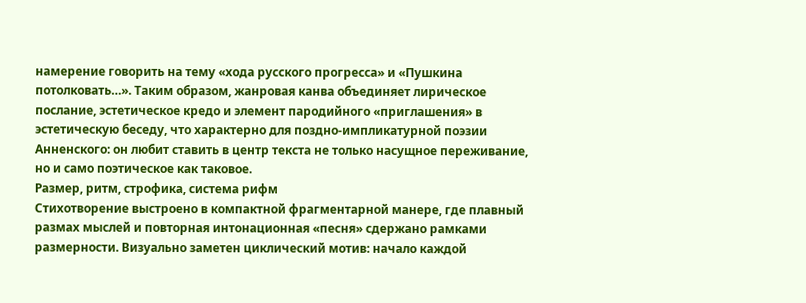намерение говорить на тему «хода русского прогресса» и «Пушкина потолковать…». Таким образом, жанровая канва объединяет лирическое послание, эстетическое кредо и элемент пародийного «приглашения» в эстетическую беседу, что характерно для поздно-импликатурной поэзии Анненского: он любит ставить в центр текста не только насущное переживание, но и само поэтическое как таковое.
Размер, ритм, строфика, система рифм
Стихотворение выстроено в компактной фрагментарной манере, где плавный размах мыслей и повторная интонационная «песня» сдержано рамками размерности. Визуально заметен циклический мотив: начало каждой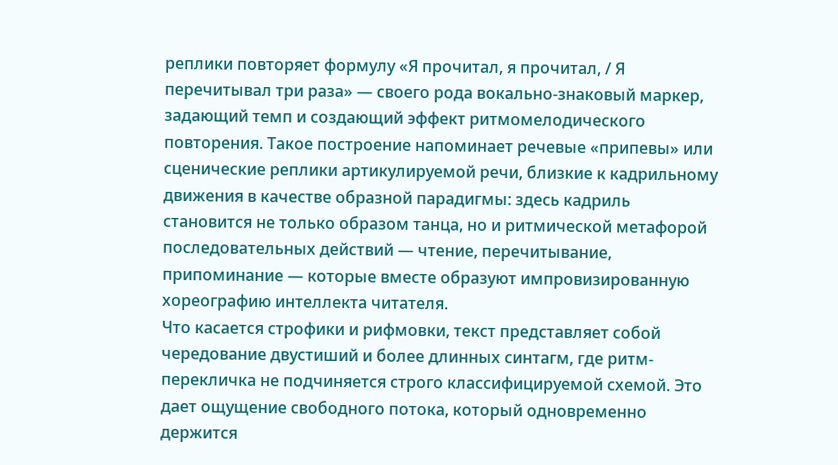реплики повторяет формулу «Я прочитал, я прочитал, / Я перечитывал три раза» — своего рода вокально-знаковый маркер, задающий темп и создающий эффект ритмомелодического повторения. Такое построение напоминает речевые «припевы» или сценические реплики артикулируемой речи, близкие к кадрильному движения в качестве образной парадигмы: здесь кадриль становится не только образом танца, но и ритмической метафорой последовательных действий — чтение, перечитывание, припоминание — которые вместе образуют импровизированную хореографию интеллекта читателя.
Что касается строфики и рифмовки, текст представляет собой чередование двустиший и более длинных синтагм, где ритм-перекличка не подчиняется строго классифицируемой схемой. Это дает ощущение свободного потока, который одновременно держится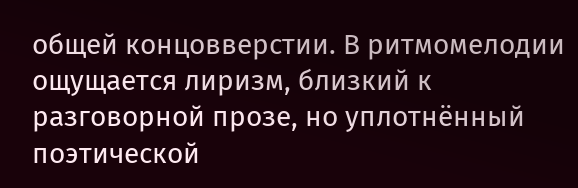общей концовверстии. В ритмомелодии ощущается лиризм, близкий к разговорной прозе, но уплотнённый поэтической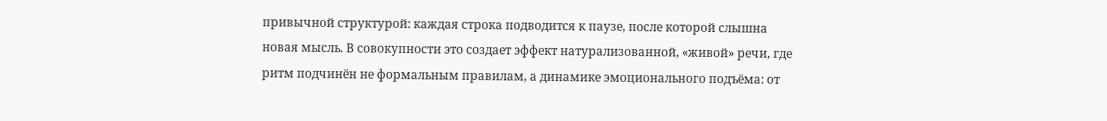привычной структурой: каждая строка подводится к паузе, после которой слышна новая мысль. В совокупности это создает эффект натурализованной, «живой» речи, где ритм подчинён не формальным правилам, а динамике эмоционального подъёма: от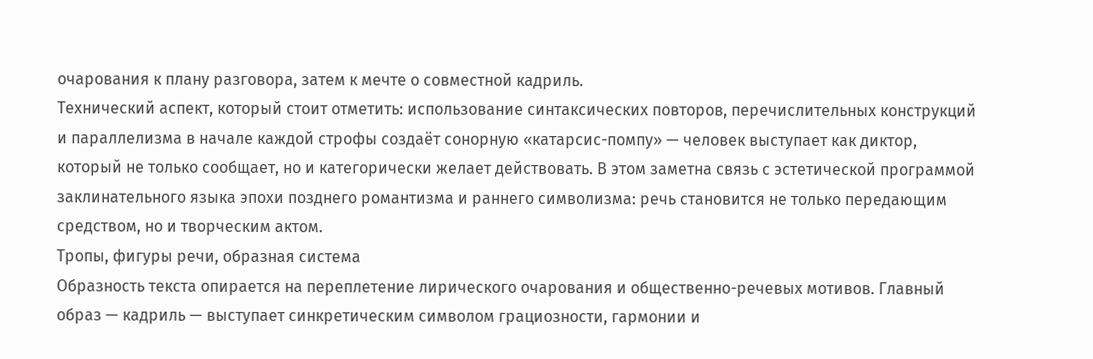очарования к плану разговора, затем к мечте о совместной кадриль.
Технический аспект, который стоит отметить: использование синтаксических повторов, перечислительных конструкций и параллелизма в начале каждой строфы создаёт сонорную «катарсис-помпу» — человек выступает как диктор, который не только сообщает, но и категорически желает действовать. В этом заметна связь с эстетической программой заклинательного языка эпохи позднего романтизма и раннего символизма: речь становится не только передающим средством, но и творческим актом.
Тропы, фигуры речи, образная система
Образность текста опирается на переплетение лирического очарования и общественно-речевых мотивов. Главный образ — кадриль — выступает синкретическим символом грациозности, гармонии и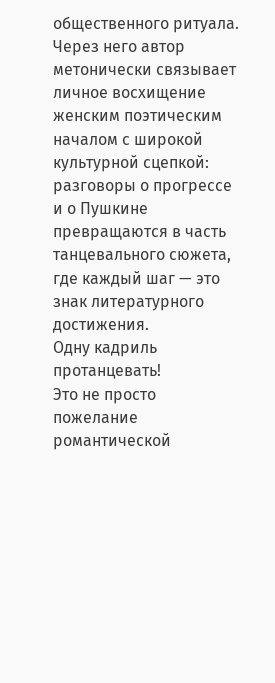общественного ритуала. Через него автор метонически связывает личное восхищение женским поэтическим началом с широкой культурной сцепкой: разговоры о прогрессе и о Пушкине превращаются в часть танцевального сюжета, где каждый шаг — это знак литературного достижения.
Одну кадриль протанцевать!
Это не просто пожелание романтической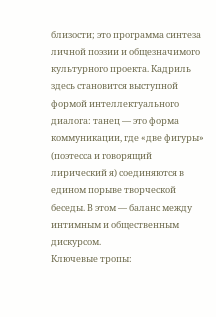близости; это программа синтеза личной поэзии и общезначимого культурного проекта. Кадриль здесь становится выступной формой интеллектуального диалога: танец — это форма коммуникации, где «две фигуры» (поэтесса и говорящий лирический я) соединяются в едином порыве творческой беседы. В этом — баланс между интимным и общественным дискурсом.
Ключевые тропы: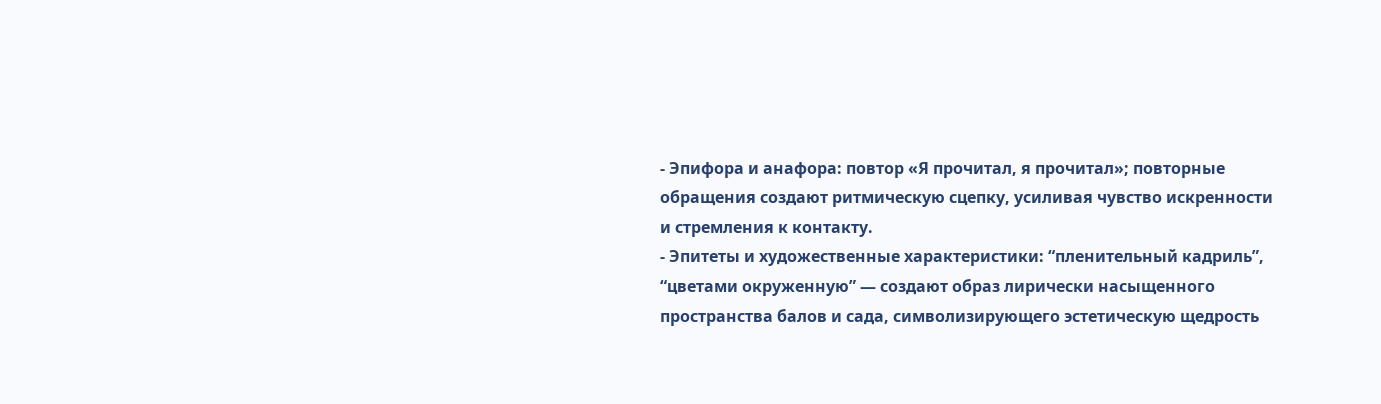- Эпифора и анафора: повтор «Я прочитал, я прочитал»; повторные обращения создают ритмическую сцепку, усиливая чувство искренности и стремления к контакту.
- Эпитеты и художественные характеристики: “пленительный кадриль”, “цветами окруженную” — создают образ лирически насыщенного пространства балов и сада, символизирующего эстетическую щедрость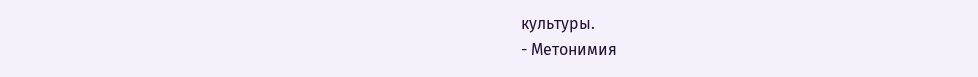культуры.
- Метонимия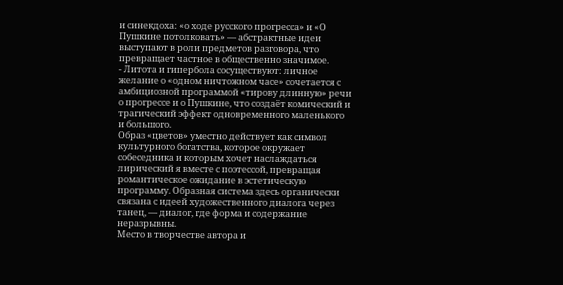и синекдоха: «о ходе русского прогресса» и «О Пушкине потолковать» — абстрактные идеи выступают в роли предметов разговора, что превращает частное в общественно значимое.
- Литота и гипербола сосуществуют: личное желание о «одном ничтожном часе» сочетается с амбициозной программой «тирову длинную» речи о прогрессе и о Пушкине, что создаёт комический и трагический эффект одновременного маленького и большого.
Образ «цветов» уместно действует как символ культурного богатства, которое окружает собеседника и которым хочет наслаждаться лирический я вместе с поэтессой, превращая романтическое ожидание в эстетическую программу. Образная система здесь органически связана с идеей художественного диалога через танец, — диалог, где форма и содержание неразрывны.
Место в творчестве автора и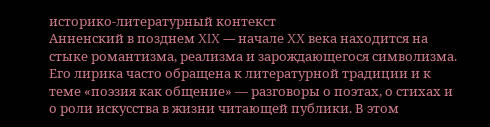историко-литературный контекст
Анненский в позднем XIX — начале XX века находится на стыке романтизма, реализма и зарождающегося символизма. Его лирика часто обращена к литературной традиции и к теме «поэзия как общение» — разговоры о поэтах, о стихах и о роли искусства в жизни читающей публики. В этом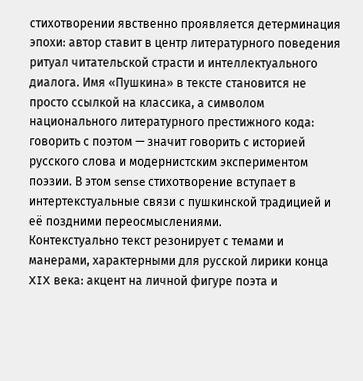стихотворении явственно проявляется детерминация эпохи: автор ставит в центр литературного поведения ритуал читательской страсти и интеллектуального диалога. Имя «Пушкина» в тексте становится не просто ссылкой на классика, а символом национального литературного престижного кода: говорить с поэтом — значит говорить с историей русского слова и модернистским экспериментом поэзии. В этом sense стихотворение вступает в интертекстуальные связи с пушкинской традицией и её поздними переосмыслениями.
Контекстуально текст резонирует с темами и манерами, характерными для русской лирики конца XIX века: акцент на личной фигуре поэта и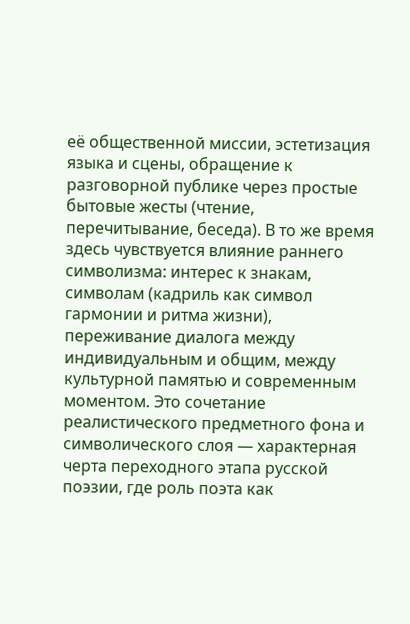её общественной миссии, эстетизация языка и сцены, обращение к разговорной публике через простые бытовые жесты (чтение, перечитывание, беседа). В то же время здесь чувствуется влияние раннего символизма: интерес к знакам, символам (кадриль как символ гармонии и ритма жизни), переживание диалога между индивидуальным и общим, между культурной памятью и современным моментом. Это сочетание реалистического предметного фона и символического слоя — характерная черта переходного этапа русской поэзии, где роль поэта как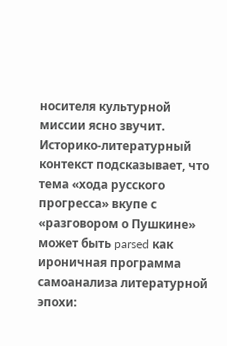носителя культурной миссии ясно звучит.
Историко-литературный контекст подсказывает, что тема «хода русского прогресса» вкупе с «разговором о Пушкине» может быть parsed как ироничная программа самоанализа литературной эпохи: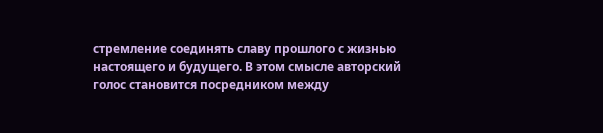стремление соединять славу прошлого с жизнью настоящего и будущего. В этом смысле авторский голос становится посредником между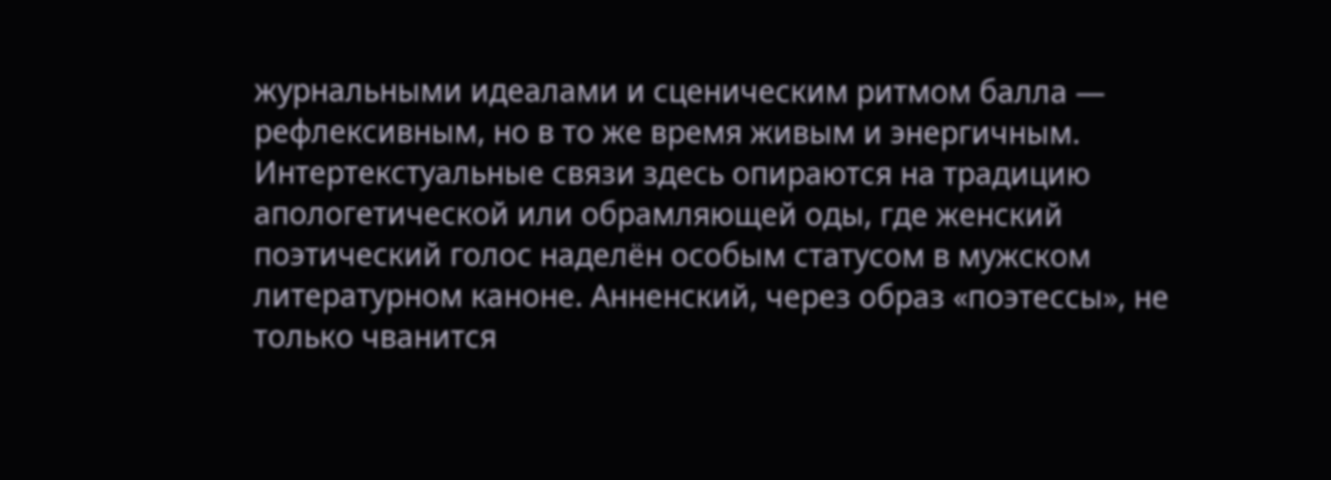журнальными идеалами и сценическим ритмом балла — рефлексивным, но в то же время живым и энергичным.
Интертекстуальные связи здесь опираются на традицию апологетической или обрамляющей оды, где женский поэтический голос наделён особым статусом в мужском литературном каноне. Анненский, через образ «поэтессы», не только чванится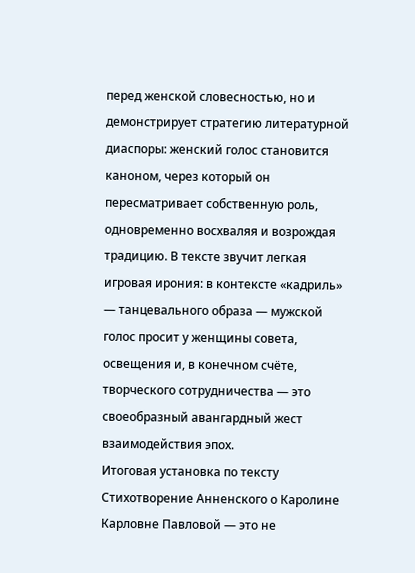перед женской словесностью, но и демонстрирует стратегию литературной диаспоры: женский голос становится каноном, через который он пересматривает собственную роль, одновременно восхваляя и возрождая традицию. В тексте звучит легкая игровая ирония: в контексте «кадриль» — танцевального образа — мужской голос просит у женщины совета, освещения и, в конечном счёте, творческого сотрудничества — это своеобразный авангардный жест взаимодействия эпох.
Итоговая установка по тексту
Стихотворение Анненского о Каролине Карловне Павловой — это не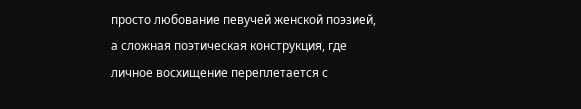просто любование певучей женской поэзией, а сложная поэтическая конструкция, где личное восхищение переплетается с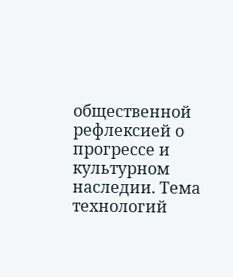общественной рефлексией о прогрессе и культурном наследии. Тема технологий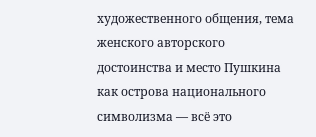художественного общения, тема женского авторского достоинства и место Пушкина как острова национального символизма — всё это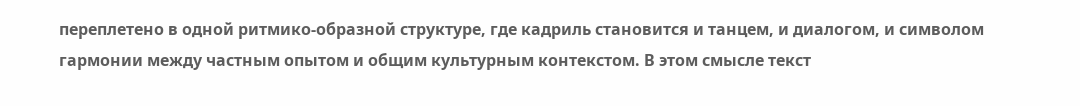переплетено в одной ритмико-образной структуре, где кадриль становится и танцем, и диалогом, и символом гармонии между частным опытом и общим культурным контекстом. В этом смысле текст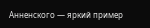Анненского — яркий пример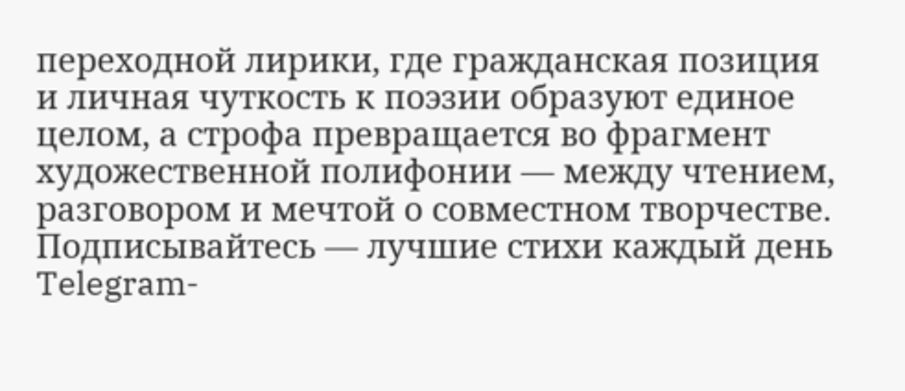переходной лирики, где гражданская позиция и личная чуткость к поэзии образуют единое целом, а строфа превращается во фрагмент художественной полифонии — между чтением, разговором и мечтой о совместном творчестве.
Подписывайтесь — лучшие стихи каждый день
Telegram-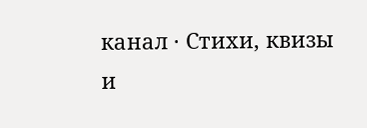канал · Стихи, квизы и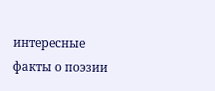интересные факты о поэзии